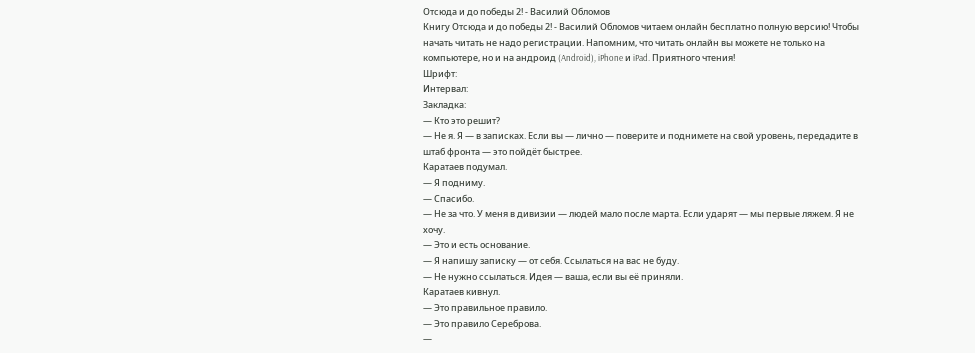Отсюда и до победы 2! - Василий Обломов
Книгу Отсюда и до победы 2! - Василий Обломов читаем онлайн бесплатно полную версию! Чтобы начать читать не надо регистрации. Напомним, что читать онлайн вы можете не только на компьютере, но и на андроид (Android), iPhone и iPad. Приятного чтения!
Шрифт:
Интервал:
Закладка:
— Кто это решит?
— Не я. Я — в записках. Если вы — лично — поверите и поднимете на свой уровень, передадите в штаб фронта — это пойдёт быстрее.
Каратаев подумал.
— Я подниму.
— Спасибо.
— Не за что. У меня в дивизии — людей мало после марта. Если ударят — мы первые ляжем. Я не хочу.
— Это и есть основание.
— Я напишу записку — от себя. Ссылаться на вас не буду.
— Не нужно ссылаться. Идея — ваша, если вы её приняли.
Каратаев кивнул.
— Это правильное правило.
— Это правило Сереброва.
—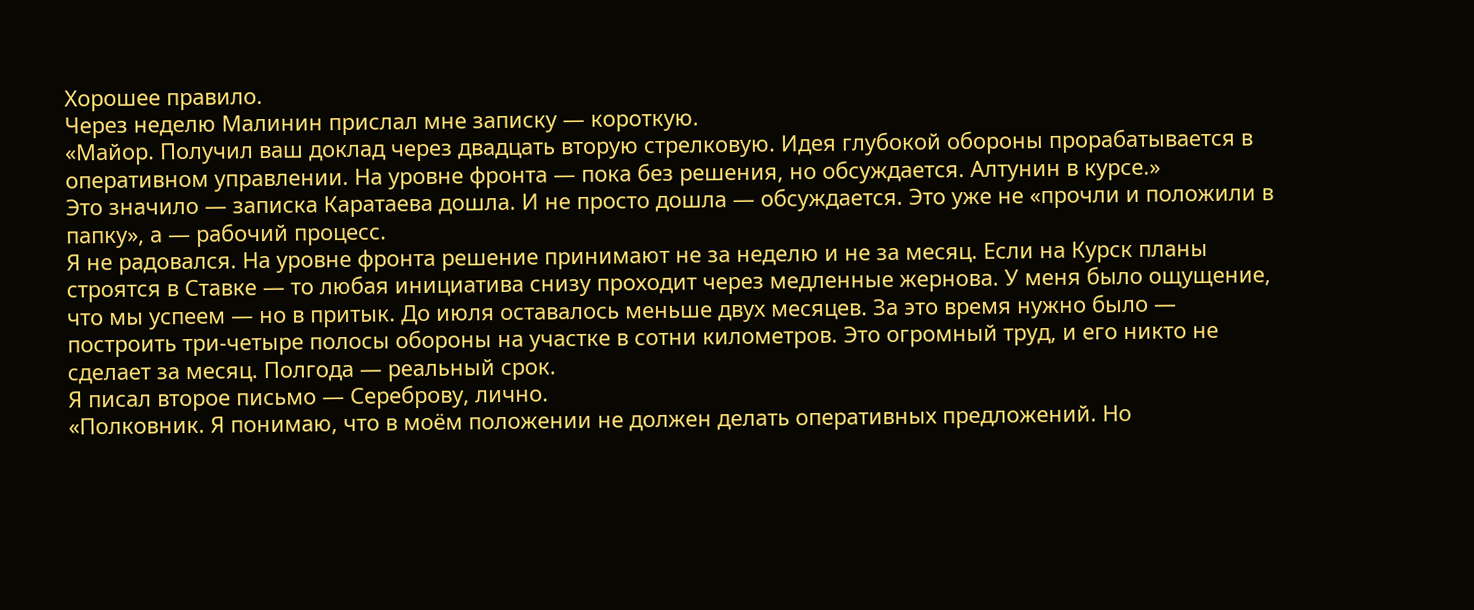Хорошее правило.
Через неделю Малинин прислал мне записку — короткую.
«Майор. Получил ваш доклад через двадцать вторую стрелковую. Идея глубокой обороны прорабатывается в оперативном управлении. На уровне фронта — пока без решения, но обсуждается. Алтунин в курсе.»
Это значило — записка Каратаева дошла. И не просто дошла — обсуждается. Это уже не «прочли и положили в папку», а — рабочий процесс.
Я не радовался. На уровне фронта решение принимают не за неделю и не за месяц. Если на Курск планы строятся в Ставке — то любая инициатива снизу проходит через медленные жернова. У меня было ощущение, что мы успеем — но в притык. До июля оставалось меньше двух месяцев. За это время нужно было — построить три-четыре полосы обороны на участке в сотни километров. Это огромный труд, и его никто не сделает за месяц. Полгода — реальный срок.
Я писал второе письмо — Сереброву, лично.
«Полковник. Я понимаю, что в моём положении не должен делать оперативных предложений. Но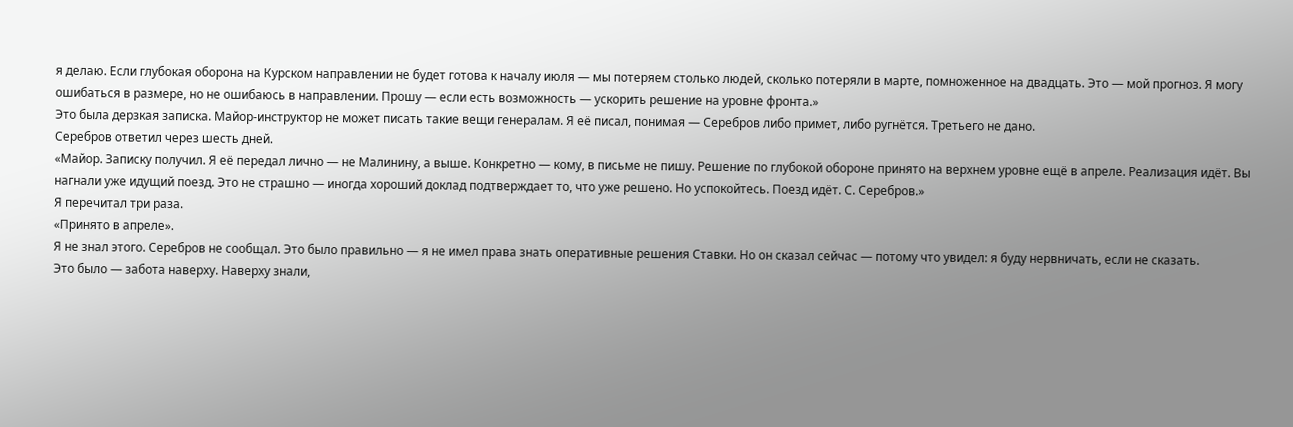я делаю. Если глубокая оборона на Курском направлении не будет готова к началу июля — мы потеряем столько людей, сколько потеряли в марте, помноженное на двадцать. Это — мой прогноз. Я могу ошибаться в размере, но не ошибаюсь в направлении. Прошу — если есть возможность — ускорить решение на уровне фронта.»
Это была дерзкая записка. Майор-инструктор не может писать такие вещи генералам. Я её писал, понимая — Серебров либо примет, либо ругнётся. Третьего не дано.
Серебров ответил через шесть дней.
«Майор. Записку получил. Я её передал лично — не Малинину, а выше. Конкретно — кому, в письме не пишу. Решение по глубокой обороне принято на верхнем уровне ещё в апреле. Реализация идёт. Вы нагнали уже идущий поезд. Это не страшно — иногда хороший доклад подтверждает то, что уже решено. Но успокойтесь. Поезд идёт. С. Серебров.»
Я перечитал три раза.
«Принято в апреле».
Я не знал этого. Серебров не сообщал. Это было правильно — я не имел права знать оперативные решения Ставки. Но он сказал сейчас — потому что увидел: я буду нервничать, если не сказать.
Это было — забота наверху. Наверху знали,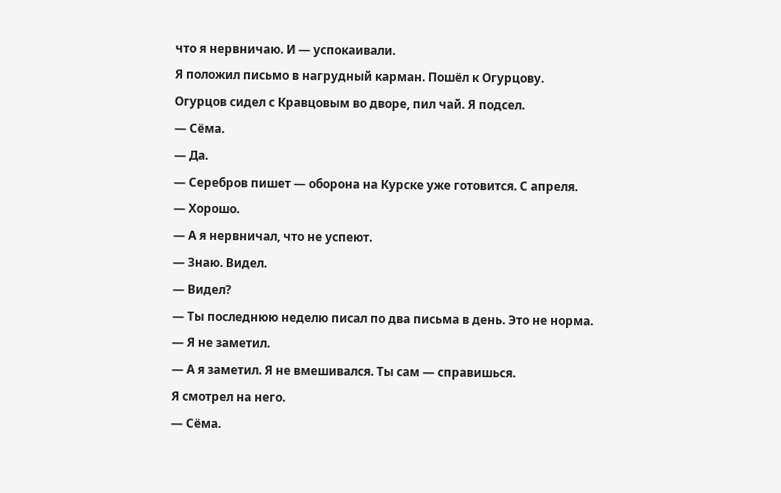что я нервничаю. И — успокаивали.
Я положил письмо в нагрудный карман. Пошёл к Огурцову.
Огурцов сидел с Кравцовым во дворе, пил чай. Я подсел.
— Сёма.
— Да.
— Серебров пишет — оборона на Курске уже готовится. С апреля.
— Хорошо.
— А я нервничал, что не успеют.
— Знаю. Видел.
— Видел?
— Ты последнюю неделю писал по два письма в день. Это не норма.
— Я не заметил.
— А я заметил. Я не вмешивался. Ты сам — справишься.
Я смотрел на него.
— Сёма.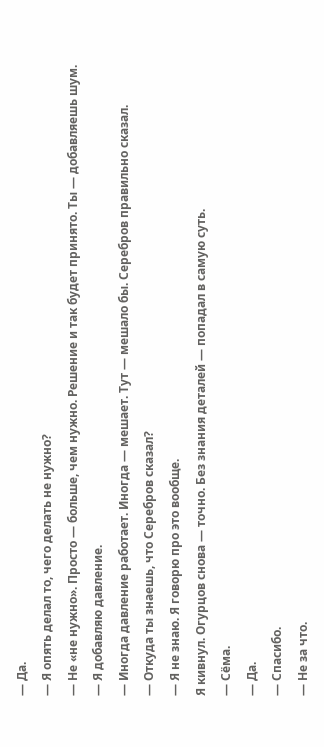— Да.
— Я опять делал то, чего делать не нужно?
— Не «не нужно». Просто — больше, чем нужно. Решение и так будет принято. Ты — добавляешь шум.
— Я добавляю давление.
— Иногда давление работает. Иногда — мешает. Тут — мешало бы. Серебров правильно сказал.
— Откуда ты знаешь, что Серебров сказал?
— Я не знаю. Я говорю про это вообще.
Я кивнул. Огурцов снова — точно. Без знания деталей — попадал в самую суть.
— Сёма.
— Да.
— Спасибо.
— Не за что.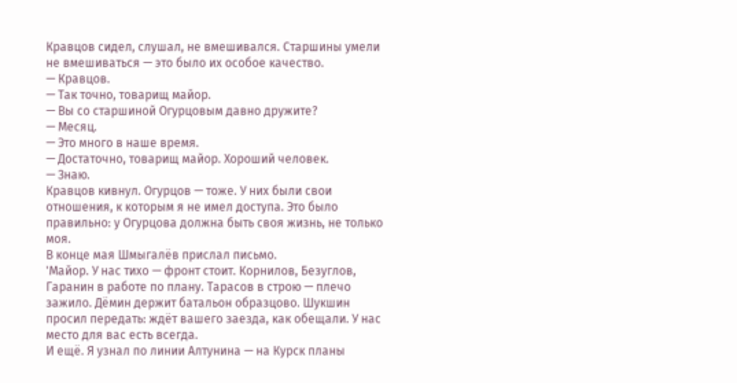Кравцов сидел, слушал, не вмешивался. Старшины умели не вмешиваться — это было их особое качество.
— Кравцов.
— Так точно, товарищ майор.
— Вы со старшиной Огурцовым давно дружите?
— Месяц.
— Это много в наше время.
— Достаточно, товарищ майор. Хороший человек.
— Знаю.
Кравцов кивнул. Огурцов — тоже. У них были свои отношения, к которым я не имел доступа. Это было правильно: у Огурцова должна быть своя жизнь, не только моя.
В конце мая Шмыгалёв прислал письмо.
'Майор. У нас тихо — фронт стоит. Корнилов, Безуглов, Гаранин в работе по плану. Тарасов в строю — плечо зажило. Дёмин держит батальон образцово. Шукшин просил передать: ждёт вашего заезда, как обещали. У нас место для вас есть всегда.
И ещё. Я узнал по линии Алтунина — на Курск планы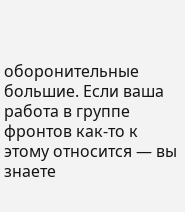оборонительные большие. Если ваша работа в группе фронтов как-то к этому относится — вы знаете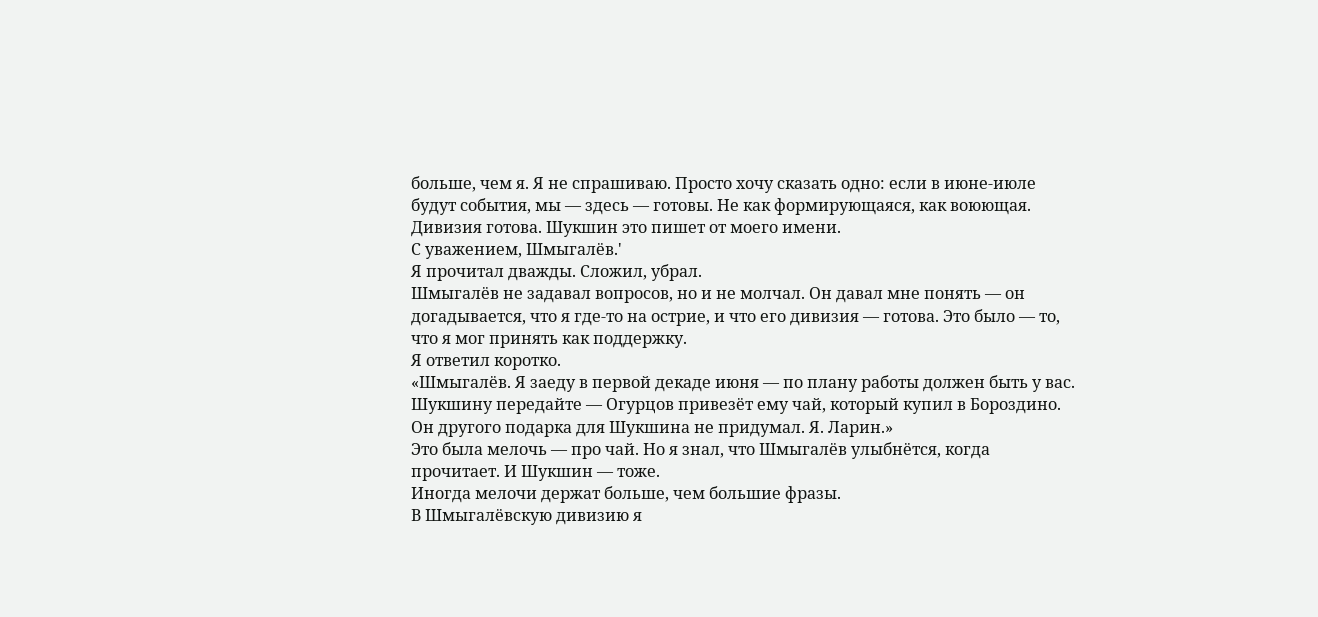больше, чем я. Я не спрашиваю. Просто хочу сказать одно: если в июне-июле будут события, мы — здесь — готовы. Не как формирующаяся, как воюющая. Дивизия готова. Шукшин это пишет от моего имени.
С уважением, Шмыгалёв.'
Я прочитал дважды. Сложил, убрал.
Шмыгалёв не задавал вопросов, но и не молчал. Он давал мне понять — он догадывается, что я где-то на острие, и что его дивизия — готова. Это было — то, что я мог принять как поддержку.
Я ответил коротко.
«Шмыгалёв. Я заеду в первой декаде июня — по плану работы должен быть у вас. Шукшину передайте — Огурцов привезёт ему чай, который купил в Бороздино. Он другого подарка для Шукшина не придумал. Я. Ларин.»
Это была мелочь — про чай. Но я знал, что Шмыгалёв улыбнётся, когда прочитает. И Шукшин — тоже.
Иногда мелочи держат больше, чем большие фразы.
В Шмыгалёвскую дивизию я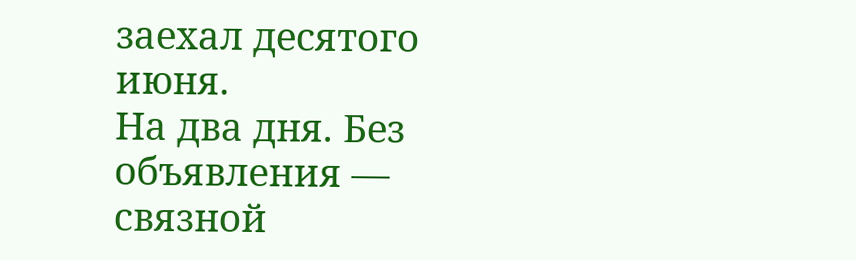заехал десятого июня.
На два дня. Без объявления — связной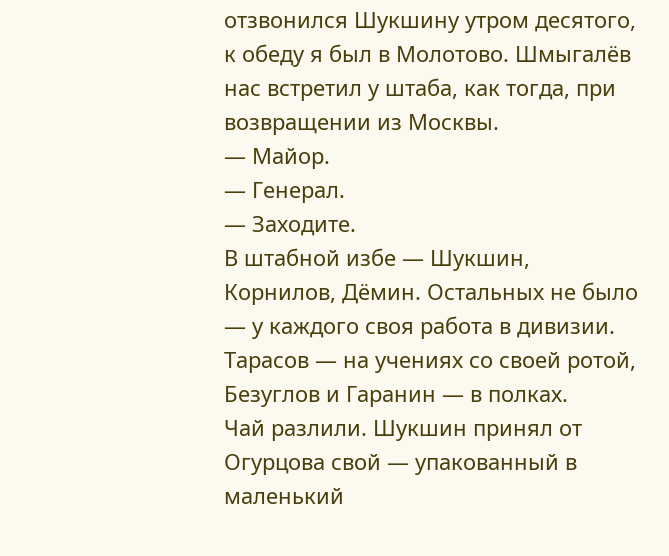отзвонился Шукшину утром десятого, к обеду я был в Молотово. Шмыгалёв нас встретил у штаба, как тогда, при возвращении из Москвы.
— Майор.
— Генерал.
— Заходите.
В штабной избе — Шукшин, Корнилов, Дёмин. Остальных не было — у каждого своя работа в дивизии. Тарасов — на учениях со своей ротой, Безуглов и Гаранин — в полках.
Чай разлили. Шукшин принял от Огурцова свой — упакованный в маленький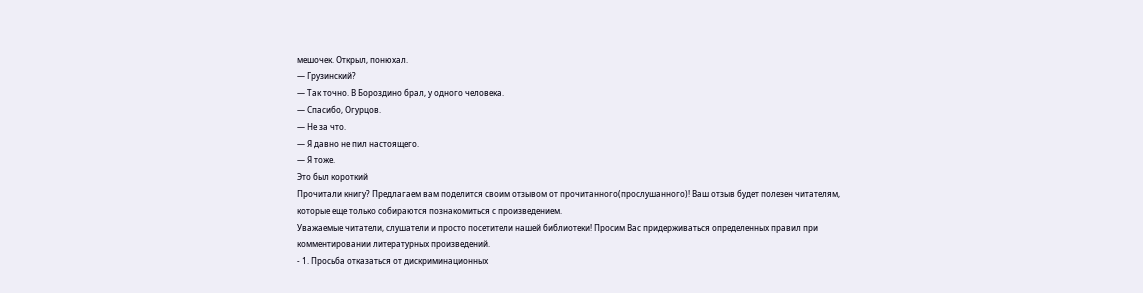мешочек. Открыл, понюхал.
— Грузинский?
— Так точно. В Бороздино брал, у одного человека.
— Спасибо, Огурцов.
— Не за что.
— Я давно не пил настоящего.
— Я тоже.
Это был короткий
Прочитали книгу? Предлагаем вам поделится своим отзывом от прочитанного(прослушанного)! Ваш отзыв будет полезен читателям, которые еще только собираются познакомиться с произведением.
Уважаемые читатели, слушатели и просто посетители нашей библиотеки! Просим Вас придерживаться определенных правил при комментировании литературных произведений.
- 1. Просьба отказаться от дискриминационных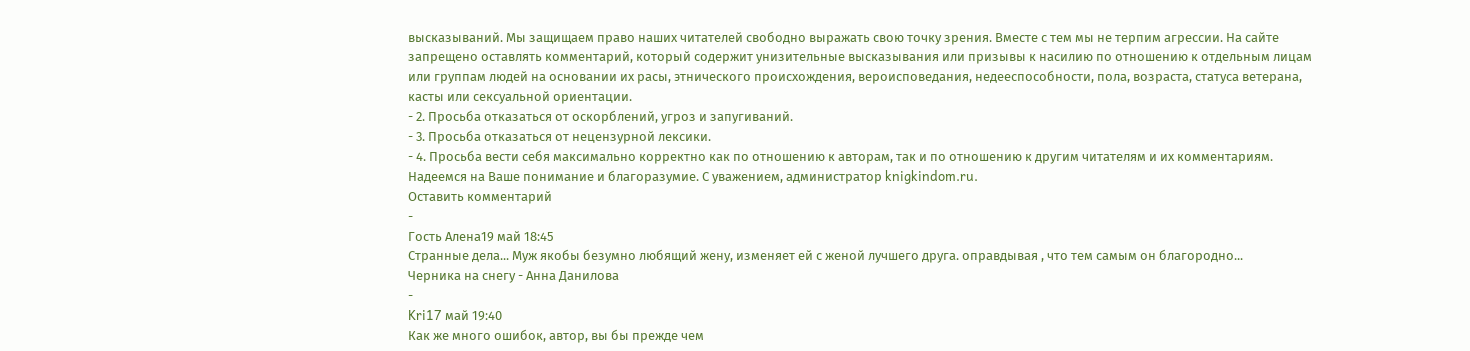высказываний. Мы защищаем право наших читателей свободно выражать свою точку зрения. Вместе с тем мы не терпим агрессии. На сайте запрещено оставлять комментарий, который содержит унизительные высказывания или призывы к насилию по отношению к отдельным лицам или группам людей на основании их расы, этнического происхождения, вероисповедания, недееспособности, пола, возраста, статуса ветерана, касты или сексуальной ориентации.
- 2. Просьба отказаться от оскорблений, угроз и запугиваний.
- 3. Просьба отказаться от нецензурной лексики.
- 4. Просьба вести себя максимально корректно как по отношению к авторам, так и по отношению к другим читателям и их комментариям.
Надеемся на Ваше понимание и благоразумие. С уважением, администратор knigkindom.ru.
Оставить комментарий
-
Гость Алена19 май 18:45
Странные дела... Муж якобы безумно любящий жену, изменяет ей с женой лучшего друга. оправдывая , что тем самым он благородно...
Черника на снегу - Анна Данилова
-
Kri17 май 19:40
Как же много ошибок, автор, вы бы прежде чем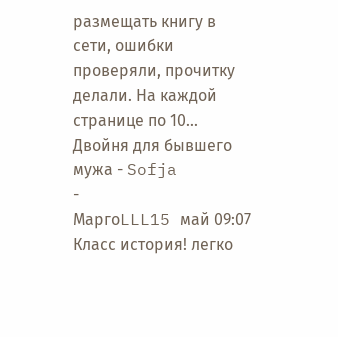размещать книгу в сети, ошибки проверяли, прочитку делали. На каждой странице по 10...
Двойня для бывшего мужа - Sofja
-
МаргоLLL15 май 09:07
Класс история! легко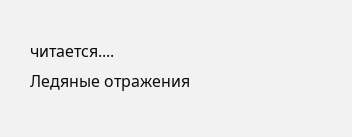читается....
Ледяные отражения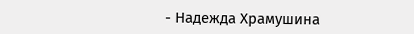- Надежда Храмушина